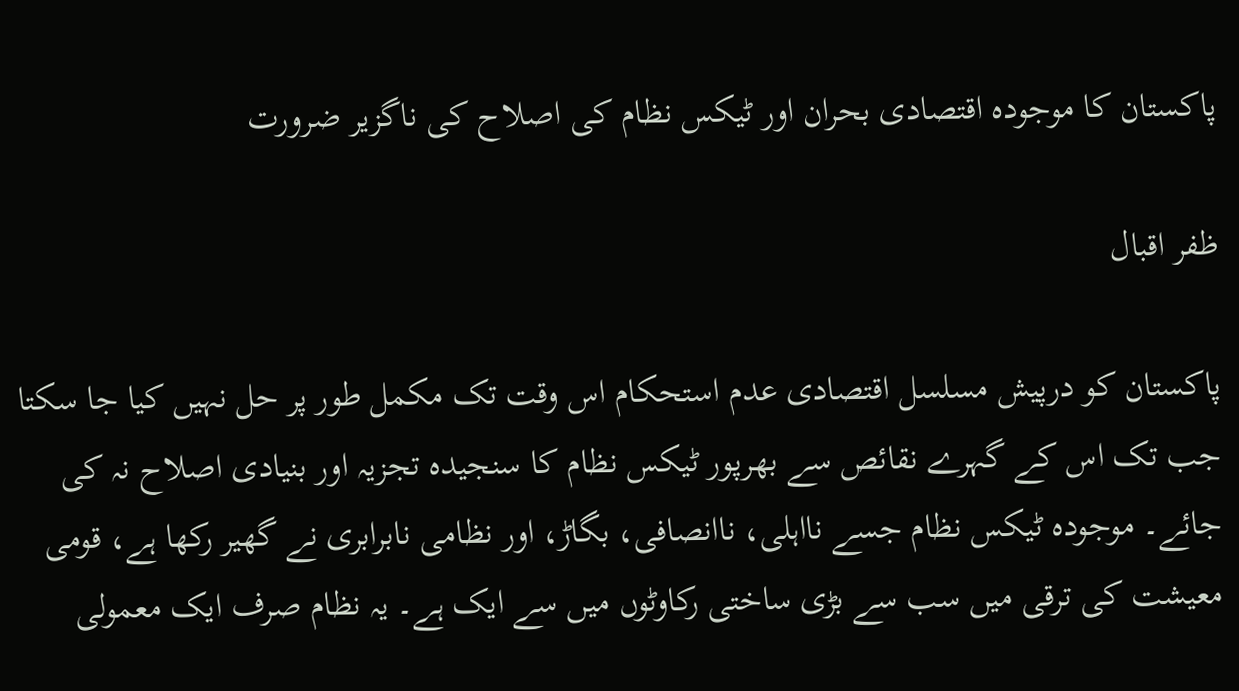پاکستان کا موجودہ اقتصادی بحران اور ٹیکس نظام کی اصلاح کی ناگزیر ضرورت

ظفر اقبال

پاکستان کو درپیش مسلسل اقتصادی عدم استحکام اس وقت تک مکمل طور پر حل نہیں کیا جا سکتا جب تک اس کے گہرے نقائص سے بھرپور ٹیکس نظام کا سنجیدہ تجزیہ اور بنیادی اصلاح نہ کی جائے۔ موجودہ ٹیکس نظام جسے نااہلی، ناانصافی، بگاڑ، اور نظامی نابرابری نے گھیر رکھا ہے، قومی معیشت کی ترقی میں سب سے بڑی ساختی رکاوٹوں میں سے ایک ہے۔ یہ نظام صرف ایک معمولی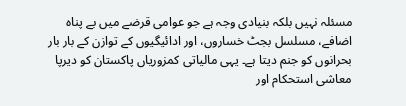مسئلہ نہیں بلکہ بنیادی وجہ ہے جو عوامی قرضے میں بے پناہ اضافے، مسلسل بجٹ خساروں، اور ادائیگیوں کے توازن کے بار بار بحرانوں کو جنم دیتا ہے۔ یہی مالیاتی کمزوریاں پاکستان کو دیرپا معاشی استحکام اور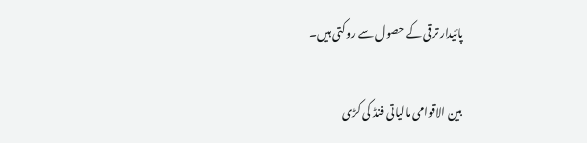پائیدار ترقی کے حصول سے روکتی ہیں۔

بین الاقوامی مالیاتی فنڈ کی کڑی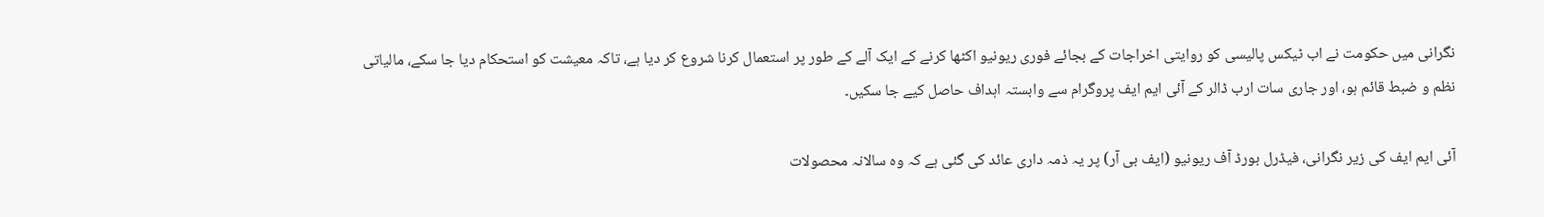نگرانی میں حکومت نے اب ٹیکس پالیسی کو روایتی اخراجات کے بجائے فوری ریونیو اکٹھا کرنے کے ایک آلے کے طور پر استعمال کرنا شروع کر دیا ہے، تاکہ معیشت کو استحکام دیا جا سکے، مالیاتی نظم و ضبط قائم ہو، اور جاری سات ارب ڈالر کے آئی ایم ایف پروگرام سے وابستہ اہداف حاصل کیے جا سکیں۔

آئی ایم ایف کی زیر نگرانی، فیڈرل بورڈ آف ریونیو (ایف بی آر) پر یہ ذمہ داری عائد کی گئی ہے کہ وہ سالانہ محصولات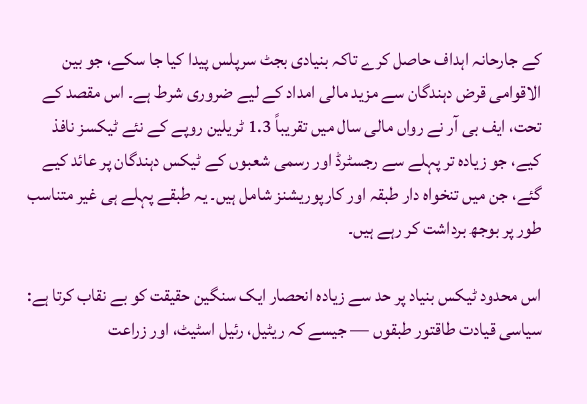کے جارحانہ اہداف حاصل کرے تاکہ بنیادی بجٹ سرپلس پیدا کیا جا سکے، جو بین الاقوامی قرض دہندگان سے مزید مالی امداد کے لیے ضروری شرط ہے۔ اس مقصد کے تحت، ایف بی آر نے رواں مالی سال میں تقریباً 1.3 ٹریلین روپے کے نئے ٹیکسز نافذ کیے، جو زیادہ تر پہلے سے رجسٹرڈ اور رسمی شعبوں کے ٹیکس دہندگان پر عائد کیے گئے، جن میں تنخواہ دار طبقہ اور کارپوریشنز شامل ہیں۔ یہ طبقے پہلے ہی غیر متناسب طور پر بوجھ برداشت کر رہے ہیں۔

اس محدود ٹیکس بنیاد پر حد سے زیادہ انحصار ایک سنگین حقیقت کو بے نقاب کرتا ہے: سیاسی قیادت طاقتور طبقوں — جیسے کہ ریٹیل، رئیل اسٹیٹ، اور زراعت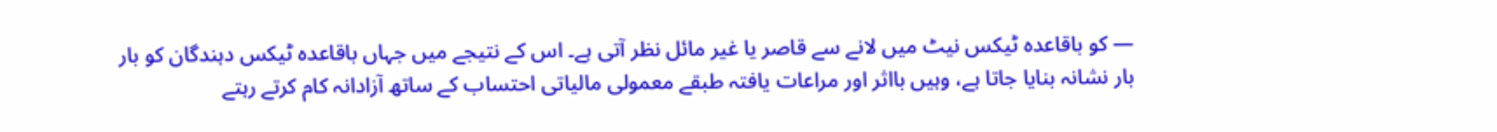— کو باقاعدہ ٹیکس نیٹ میں لانے سے قاصر یا غیر مائل نظر آتی ہے۔ اس کے نتیجے میں جہاں باقاعدہ ٹیکس دہندگان کو بار بار نشانہ بنایا جاتا ہے، وہیں بااثر اور مراعات یافتہ طبقے معمولی مالیاتی احتساب کے ساتھ آزادانہ کام کرتے رہتے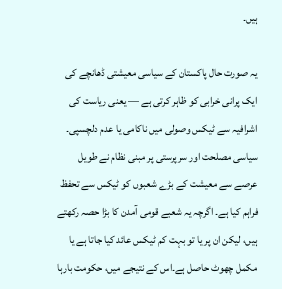ہیں۔

یہ صورت حال پاکستان کے سیاسی معیشتی ڈھانچے کی ایک پرانی خرابی کو ظاہر کرتی ہے — یعنی ریاست کی اشرافیہ سے ٹیکس وصولی میں ناکامی یا عدم دلچسپی۔ سیاسی مصلحت اور سرپرستی پر مبنی نظام نے طویل عرصے سے معیشت کے بڑے شعبوں کو ٹیکس سے تحفظ فراہم کیا ہے۔ اگرچہ یہ شعبے قومی آمدن کا بڑا حصہ رکھتے ہیں، لیکن ان پر یا تو بہت کم ٹیکس عائد کیا جاتا ہے یا مکمل چھوٹ حاصل ہے۔اس کے نتیجے میں، حکومت بارہا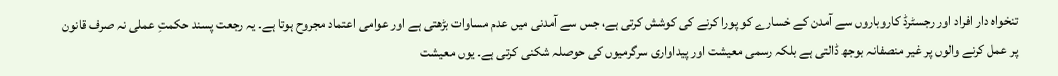تنخواہ دار افراد اور رجسٹرڈ کاروباروں سے آمدن کے خسارے کو پورا کرنے کی کوشش کرتی ہے، جس سے آمدنی میں عدم مساوات بڑھتی ہے اور عوامی اعتماد مجروح ہوتا ہے۔ یہ رجعت پسند حکمتِ عملی نہ صرف قانون پر عمل کرنے والوں پر غیر منصفانہ بوجھ ڈالتی ہے بلکہ رسمی معیشت اور پیداواری سرگرمیوں کی حوصلہ شکنی کرتی ہے۔ یوں معیشت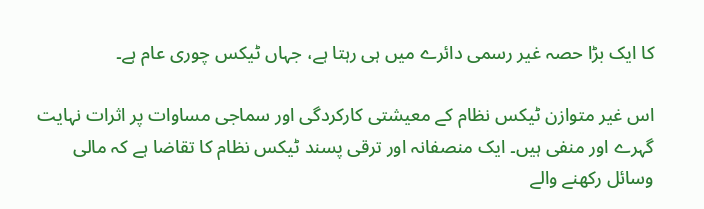کا ایک بڑا حصہ غیر رسمی دائرے میں ہی رہتا ہے، جہاں ٹیکس چوری عام ہے۔

اس غیر متوازن ٹیکس نظام کے معیشتی کارکردگی اور سماجی مساوات پر اثرات نہایت گہرے اور منفی ہیں۔ ایک منصفانہ اور ترقی پسند ٹیکس نظام کا تقاضا ہے کہ مالی وسائل رکھنے والے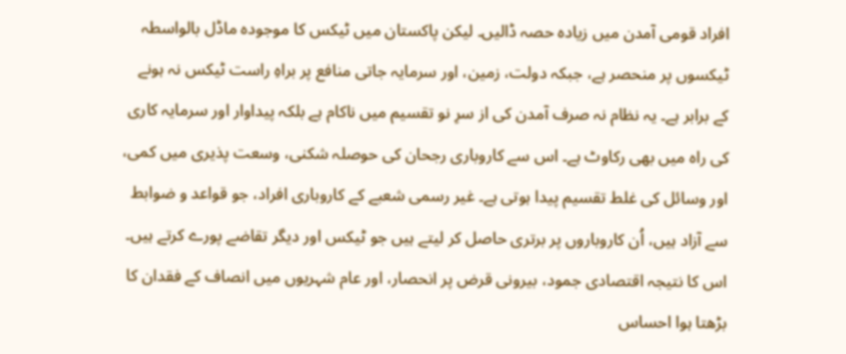افراد قومی آمدن میں زیادہ حصہ ڈالیں۔ لیکن پاکستان میں ٹیکس کا موجودہ ماڈل بالواسطہ ٹیکسوں پر منحصر ہے، جبکہ دولت، زمین، اور سرمایہ جاتی منافع پر براہِ راست ٹیکس نہ ہونے کے برابر ہے۔ یہ نظام نہ صرف آمدن کی از سرِ نو تقسیم میں ناکام ہے بلکہ پیداوار اور سرمایہ کاری کی راہ میں بھی رکاوٹ ہے۔ اس سے کاروباری رجحان کی حوصلہ شکنی، وسعت پذیری میں کمی، اور وسائل کی غلط تقسیم پیدا ہوتی ہے۔ غیر رسمی شعبے کے کاروباری افراد، جو قواعد و ضوابط سے آزاد ہیں، اُن کاروباروں پر برتری حاصل کر لیتے ہیں جو ٹیکس اور دیگر تقاضے پورے کرتے ہیں۔ اس کا نتیجہ اقتصادی جمود، بیرونی قرض پر انحصار، اور عام شہریوں میں انصاف کے فقدان کا بڑھتا ہوا احساس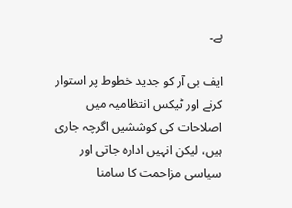ہے۔

ایف بی آر کو جدید خطوط پر استوار کرنے اور ٹیکس انتظامیہ میں اصلاحات کی کوششیں اگرچہ جاری ہیں، لیکن انہیں ادارہ جاتی اور سیاسی مزاحمت کا سامنا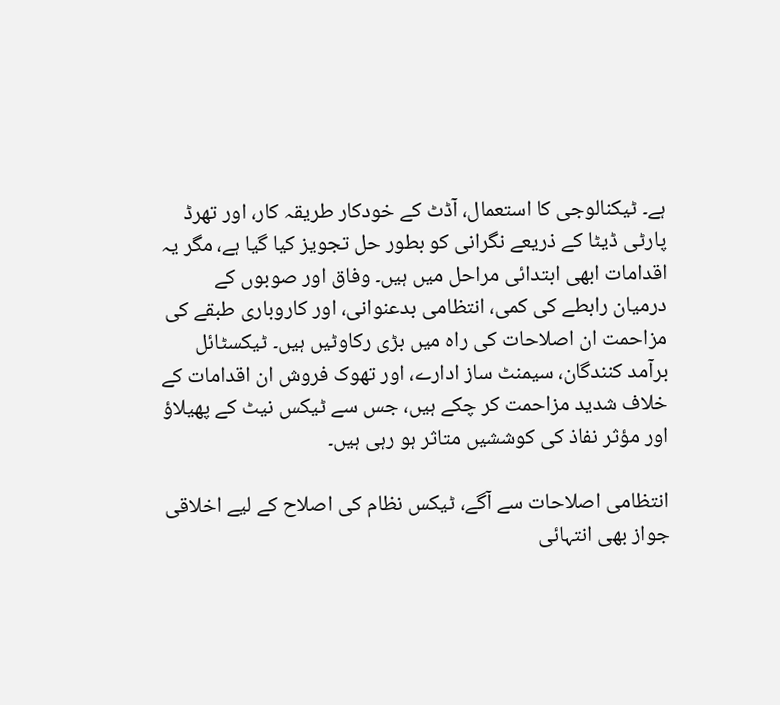ہے۔ ٹیکنالوجی کا استعمال، آڈٹ کے خودکار طریقہ کار، اور تھرڈ پارٹی ڈیٹا کے ذریعے نگرانی کو بطور حل تجویز کیا گیا ہے، مگر یہ اقدامات ابھی ابتدائی مراحل میں ہیں۔ وفاق اور صوبوں کے درمیان رابطے کی کمی، انتظامی بدعنوانی، اور کاروباری طبقے کی مزاحمت ان اصلاحات کی راہ میں بڑی رکاوٹیں ہیں۔ ٹیکسٹائل برآمد کنندگان، سیمنٹ ساز ادارے، اور تھوک فروش ان اقدامات کے خلاف شدید مزاحمت کر چکے ہیں، جس سے ٹیکس نیٹ کے پھیلاؤ اور مؤثر نفاذ کی کوششیں متاثر ہو رہی ہیں۔

انتظامی اصلاحات سے آگے، ٹیکس نظام کی اصلاح کے لیے اخلاقی جواز بھی انتہائی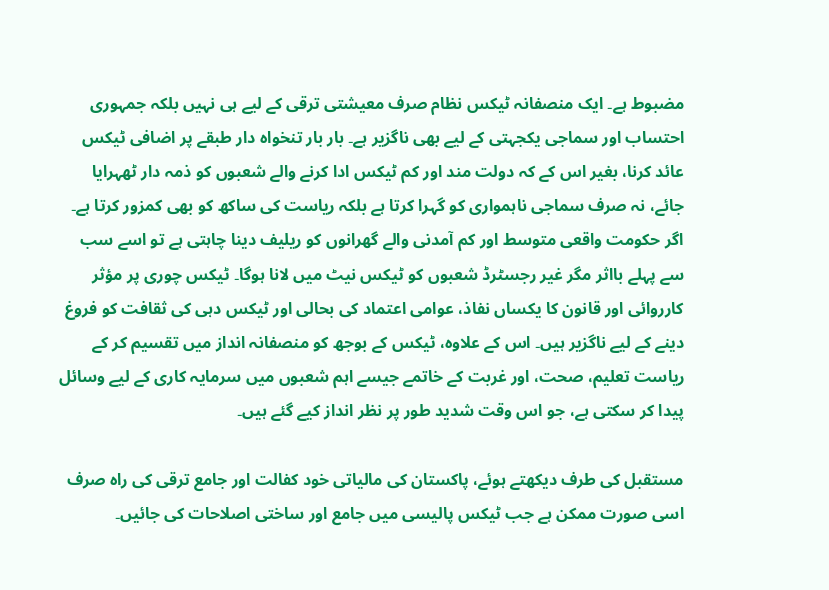مضبوط ہے۔ ایک منصفانہ ٹیکس نظام صرف معیشتی ترقی کے لیے ہی نہیں بلکہ جمہوری احتساب اور سماجی یکجہتی کے لیے بھی ناگزیر ہے۔ بار بار تنخواہ دار طبقے پر اضافی ٹیکس عائد کرنا، بغیر اس کے کہ دولت مند اور کم ٹیکس ادا کرنے والے شعبوں کو ذمہ دار ٹھہرایا جائے، نہ صرف سماجی ناہمواری کو گہرا کرتا ہے بلکہ ریاست کی ساکھ کو بھی کمزور کرتا ہے۔ اگر حکومت واقعی متوسط اور کم آمدنی والے گھرانوں کو ریلیف دینا چاہتی ہے تو اسے سب سے پہلے بااثر مگر غیر رجسٹرڈ شعبوں کو ٹیکس نیٹ میں لانا ہوگا۔ ٹیکس چوری پر مؤثر کارروائی اور قانون کا یکساں نفاذ، عوامی اعتماد کی بحالی اور ٹیکس دہی کی ثقافت کو فروغ دینے کے لیے ناگزیر ہیں۔ اس کے علاوہ، ٹیکس کے بوجھ کو منصفانہ انداز میں تقسیم کر کے ریاست تعلیم، صحت، اور غربت کے خاتمے جیسے اہم شعبوں میں سرمایہ کاری کے لیے وسائل پیدا کر سکتی ہے، جو اس وقت شدید طور پر نظر انداز کیے گئے ہیں۔

مستقبل کی طرف دیکھتے ہوئے، پاکستان کی مالیاتی خود کفالت اور جامع ترقی کی راہ صرف اسی صورت ممکن ہے جب ٹیکس پالیسی میں جامع اور ساختی اصلاحات کی جائیں۔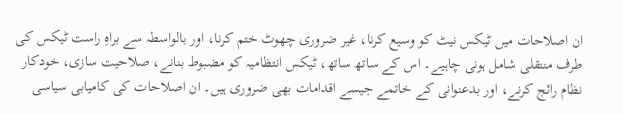ان اصلاحات میں ٹیکس نیٹ کو وسیع کرنا، غیر ضروری چھوٹ ختم کرنا، اور بالواسطہ سے براہِ راست ٹیکس کی طرف منتقلی شامل ہونی چاہیے۔ اس کے ساتھ ساتھ، ٹیکس انتظامیہ کو مضبوط بنانے، صلاحیت سازی، خودکار نظام رائج کرنے، اور بدعنوانی کے خاتمے جیسے اقدامات بھی ضروری ہیں۔ ان اصلاحات کی کامیابی سیاسی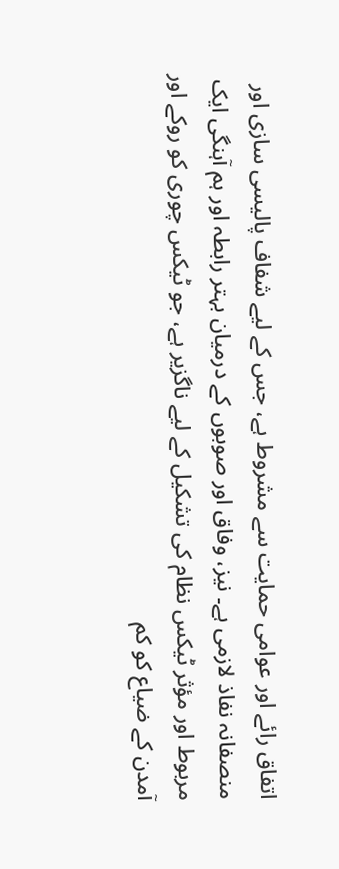اتفاق رائے اور عوامی حمایت سے مشروط ہے، جس کے لیے شفاف پالیسی سازی اور منصفانہ نفاذ لازمی ہے۔ نیز، وفاق اور صوبوں کے درمیان بہتر رابطہ اور ہم آہنگی ایک مربوط اور مؤثر ٹیکس نظام کی تشکیل کے لیے ناگزیر ہے، جو ٹیکس چوری کو روکے اور آمدن کے ضیاع کو کم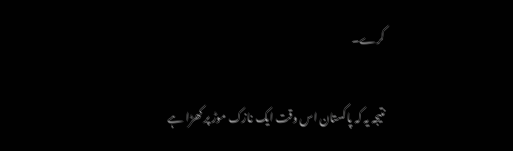کرے۔

نتیجہ یہ کہ پاکستان اس وقت ایک نازک موڑ پر کھڑا ہے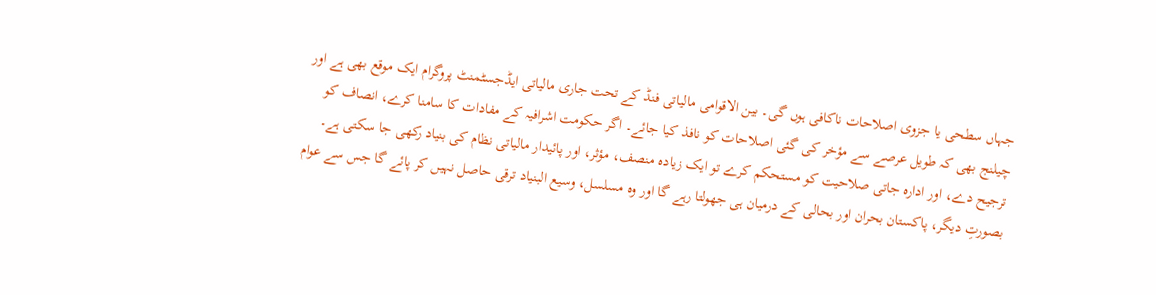جہاں سطحی یا جزوی اصلاحات ناکافی ہوں گی۔ بین الاقوامی مالیاتی فنڈ کے تحت جاری مالیاتی ایڈجسٹمنٹ پروگرام ایک موقع بھی ہے اور چیلنج بھی کہ طویل عرصے سے مؤخر کی گئی اصلاحات کو نافذ کیا جائے۔ اگر حکومت اشرافیہ کے مفادات کا سامنا کرے، انصاف کو ترجیح دے، اور ادارہ جاتی صلاحیت کو مستحکم کرے تو ایک زیادہ منصف، مؤثر، اور پائیدار مالیاتی نظام کی بنیاد رکھی جا سکتی ہے۔ بصورتِ دیگر، پاکستان بحران اور بحالی کے درمیان ہی جھولتا رہے گا اور وہ مسلسل، وسیع البنیاد ترقی حاصل نہیں کر پائے گا جس سے عوام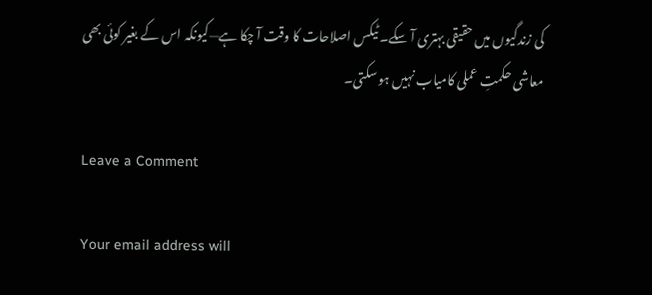کی زندگیوں میں حقیقی بہتری آ سکے۔ ٹیکس اصلاحات کا وقت آ چکا ہے—کیونکہ اس کے بغیر کوئی بھی معاشی حکمتِ عملی کامیاب نہیں ہو سکتی۔

Leave a Comment

Your email address will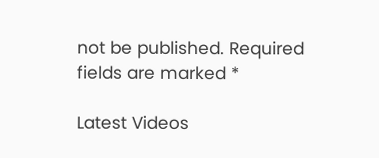not be published. Required fields are marked *

Latest Videos